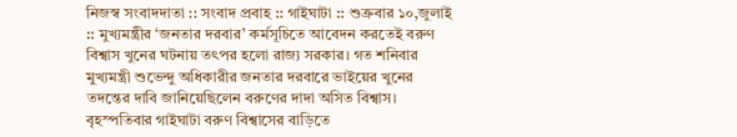নিজস্ব সংবাদদাতা :: সংবাদ প্রবাহ :: গাইঘাটা :: শুক্রবার ১০,জুলাই :: মুখ্যমন্ত্রীর ‘জনতার দরবার’ কর্মসূচিতে আবেদন করতেই বরুণ বিশ্বাস খুনের ঘটনায় তৎপর হলো রাজ্য সরকার। গত শনিবার মুখ্যমন্ত্রী শুভেন্দু অধিকারীর জনতার দরবারে ভাইয়ের খুনের তদন্তের দাবি জানিয়েছিলেন বরুণের দাদা অসিত বিশ্বাস।
বৃহস্পতিবার গাইঘাটা বরুণ বিশ্বাসের বাড়িতে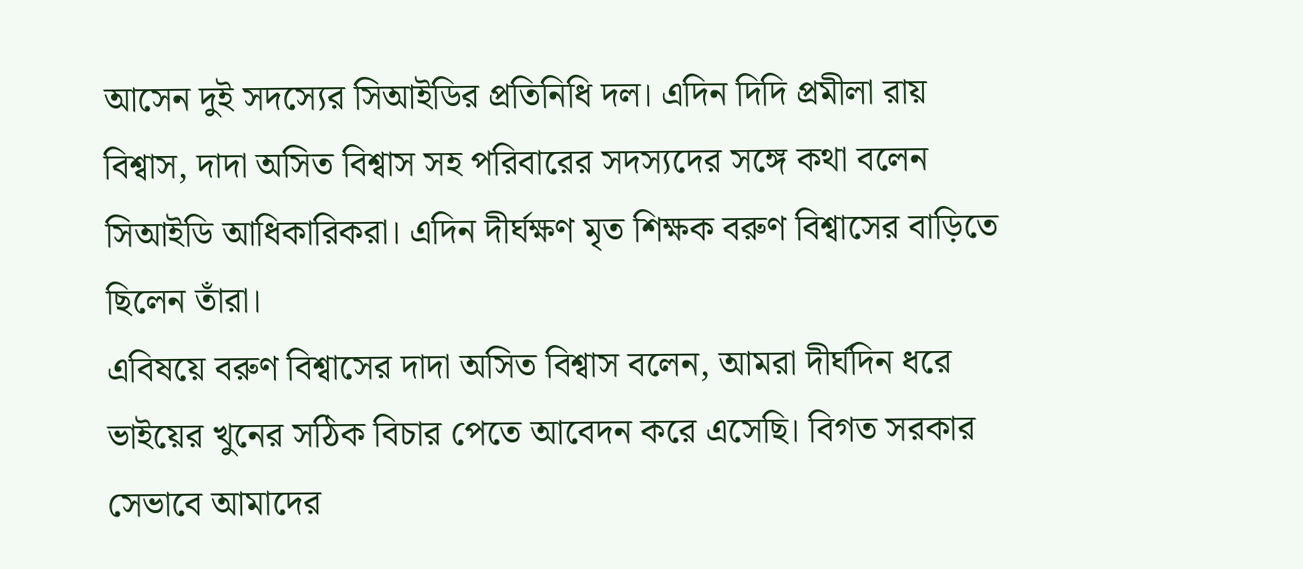আসেন দুই সদস্যের সিআইডির প্রতিনিধি দল। এদিন দিদি প্রমীলা রায় বিশ্বাস, দাদা অসিত বিশ্বাস সহ পরিবারের সদস্যদের সঙ্গে কথা বলেন সিআইডি আধিকারিকরা। এদিন দীর্ঘক্ষণ মৃত শিক্ষক বরুণ বিশ্বাসের বাড়িতে ছিলেন তাঁরা।
এবিষয়ে বরুণ বিশ্বাসের দাদা অসিত বিশ্বাস বলেন, আমরা দীর্ঘদিন ধরে ভাইয়ের খুনের সঠিক বিচার পেতে আবেদন করে এসেছি। বিগত সরকার সেভাবে আমাদের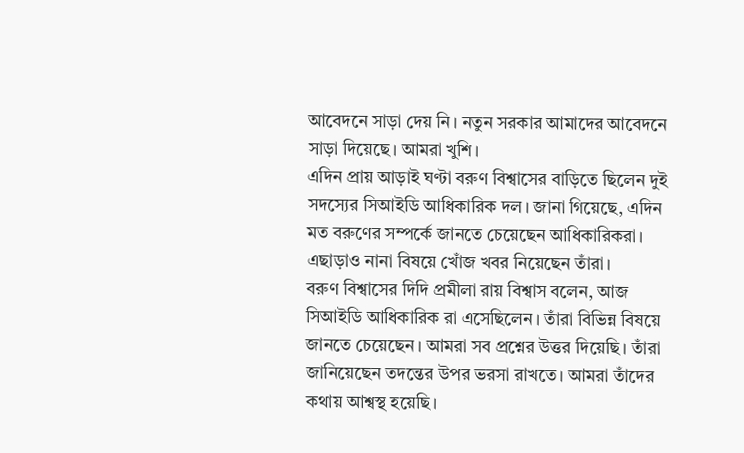আবেদনে সাড়া দেয় নি। নতুন সরকার আমাদের আবেদনে সাড়া দিয়েছে। আমরা খুশি।
এদিন প্রায় আড়াই ঘণ্টা বরুণ বিশ্বাসের বাড়িতে ছিলেন দুই সদস্যের সিআইডি আধিকারিক দল। জানা গিয়েছে, এদিন মত বরুণের সম্পর্কে জানতে চেয়েছেন আধিকারিকরা। এছাড়াও নানা বিষয়ে খোঁজ খবর নিয়েছেন তাঁরা।
বরুণ বিশ্বাসের দিদি প্রমীলা রায় বিশ্বাস বলেন, আজ সিআইডি আধিকারিক রা এসেছিলেন। তাঁরা বিভিন্ন বিষয়ে জানতে চেয়েছেন। আমরা সব প্রশ্নের উত্তর দিয়েছি। তাঁরা জানিয়েছেন তদন্তের উপর ভরসা রাখতে। আমরা তাঁদের কথায় আশ্বস্থ হয়েছি।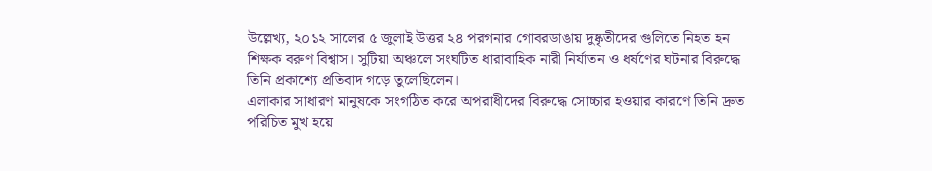উল্লেখ্য, ২০১২ সালের ৫ জুলাই উত্তর ২৪ পরগনার গোবরডাঙায় দুষ্কৃতীদের গুলিতে নিহত হন শিক্ষক বরুণ বিশ্বাস। সুটিয়া অঞ্চলে সংঘটিত ধারাবাহিক নারী নির্যাতন ও ধর্ষণের ঘটনার বিরুদ্ধে তিনি প্রকাশ্যে প্রতিবাদ গড়ে তুলেছিলেন।
এলাকার সাধারণ মানুষকে সংগঠিত করে অপরাধীদের বিরুদ্ধে সোচ্চার হওয়ার কারণে তিনি দ্রুত পরিচিত মুখ হয়ে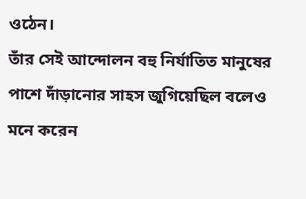ওঠেন।
তাঁর সেই আন্দোলন বহু নির্যাতিত মানুষের পাশে দাঁড়ানোর সাহস জুগিয়েছিল বলেও মনে করেন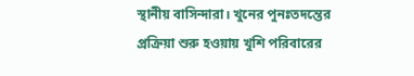স্থানীয় বাসিন্দারা। খুনের পুনঃতদন্তের প্রক্রিয়া শুরু হওয়ায় খুশি পরিবারের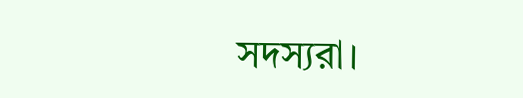সদস্যরা।